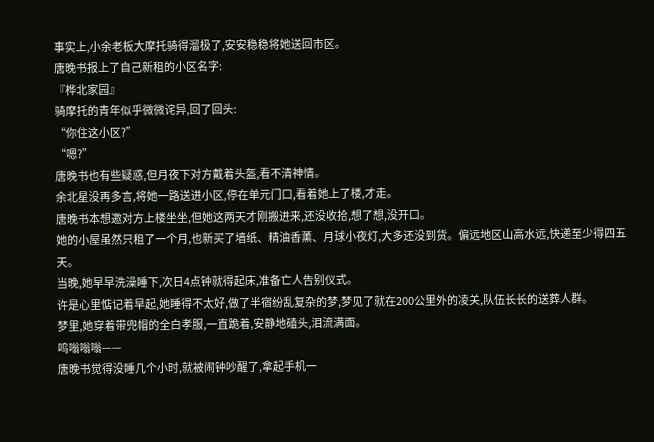事实上,小余老板大摩托骑得溜极了,安安稳稳将她送回市区。
唐晚书报上了自己新租的小区名字:
『桦北家园』
骑摩托的青年似乎微微诧异,回了回头:
“你住这小区?”
“嗯?”
唐晚书也有些疑惑,但月夜下对方戴着头盔,看不清神情。
余北星没再多言,将她一路送进小区,停在单元门口,看着她上了楼,才走。
唐晚书本想邀对方上楼坐坐,但她这两天才刚搬进来,还没收拾,想了想,没开口。
她的小屋虽然只租了一个月,也新买了墙纸、精油香薰、月球小夜灯,大多还没到货。偏远地区山高水远,快递至少得四五天。
当晚,她早早洗澡睡下,次日4点钟就得起床,准备亡人告别仪式。
许是心里惦记着早起,她睡得不太好,做了半宿纷乱复杂的梦,梦见了就在200公里外的凌关,队伍长长的送葬人群。
梦里,她穿着带兜帽的全白孝服,一直跪着,安静地磕头,泪流满面。
呜嗡嗡嗡——
唐晚书觉得没睡几个小时,就被闹钟吵醒了,拿起手机一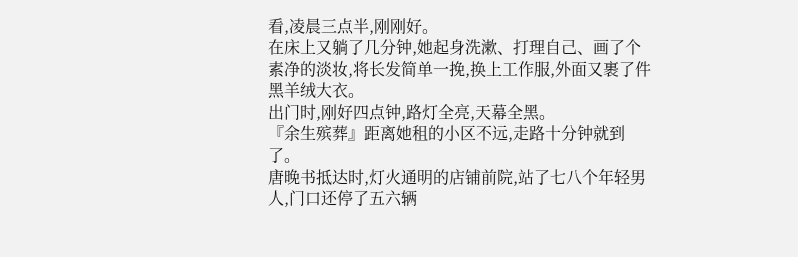看,凌晨三点半,刚刚好。
在床上又躺了几分钟,她起身洗漱、打理自己、画了个素净的淡妆,将长发简单一挽,换上工作服,外面又裹了件黑羊绒大衣。
出门时,刚好四点钟,路灯全亮,天幕全黑。
『余生殡葬』距离她租的小区不远,走路十分钟就到了。
唐晚书抵达时,灯火通明的店铺前院,站了七八个年轻男人,门口还停了五六辆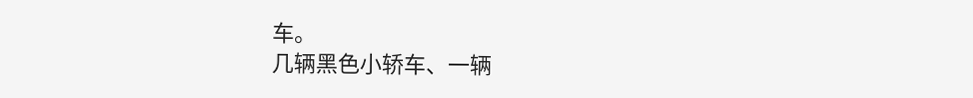车。
几辆黑色小轿车、一辆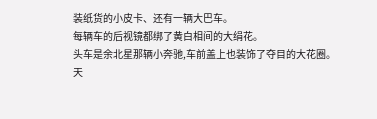装纸货的小皮卡、还有一辆大巴车。
每辆车的后视镜都绑了黄白相间的大绢花。
头车是余北星那辆小奔驰,车前盖上也装饰了夺目的大花圈。
天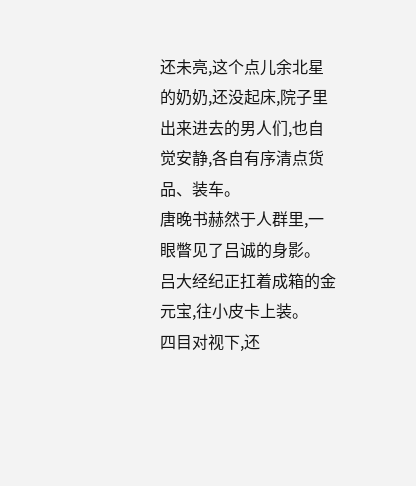还未亮,这个点儿余北星的奶奶,还没起床,院子里出来进去的男人们,也自觉安静,各自有序清点货品、装车。
唐晚书赫然于人群里,一眼瞥见了吕诚的身影。
吕大经纪正扛着成箱的金元宝,往小皮卡上装。
四目对视下,还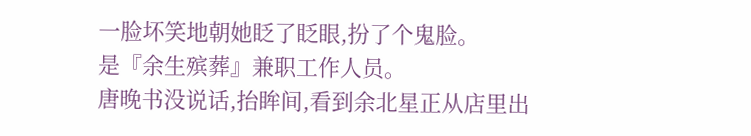一脸坏笑地朝她眨了眨眼,扮了个鬼脸。
是『余生殡葬』兼职工作人员。
唐晚书没说话,抬眸间,看到余北星正从店里出